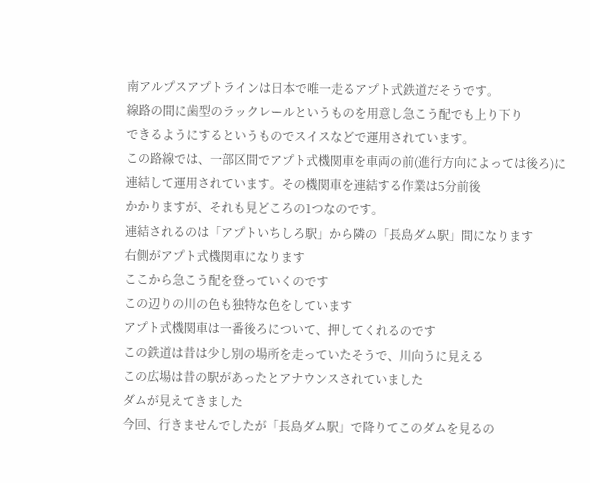南アルプスアプトラインは日本で唯一走るアプト式鉄道だそうです。
線路の間に歯型のラックレールというものを用意し急こう配でも上り下り
できるようにするというものでスイスなどで運用されています。
この路線では、一部区間でアプト式機関車を車両の前(進行方向によっては後ろ)に
連結して運用されています。その機関車を連結する作業は5分前後
かかりますが、それも見どころの1つなのです。
連結されるのは「アプトいちしろ駅」から隣の「長島ダム駅」間になります
右側がアプト式機関車になります
ここから急こう配を登っていくのです
この辺りの川の色も独特な色をしています
アプト式機関車は一番後ろについて、押してくれるのです
この鉄道は昔は少し別の場所を走っていたそうで、川向うに見える
この広場は昔の駅があったとアナウンスされていました
ダムが見えてきました
今回、行きませんでしたが「長島ダム駅」で降りてこのダムを見るの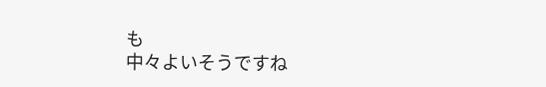も
中々よいそうですね